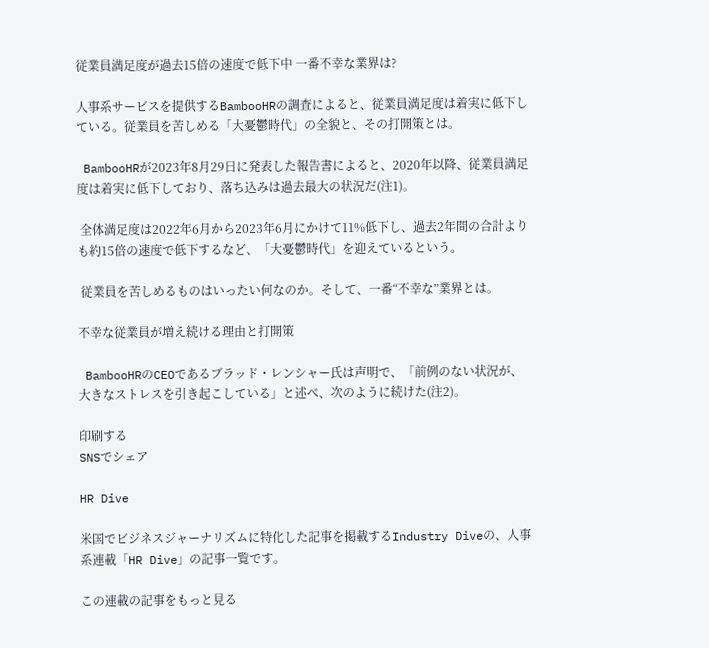従業員満足度が過去15倍の速度で低下中 一番不幸な業界は?

人事系サービスを提供するBambooHRの調査によると、従業員満足度は着実に低下している。従業員を苦しめる「大憂鬱時代」の全貌と、その打開策とは。

 BambooHRが2023年8月29日に発表した報告書によると、2020年以降、従業員満足度は着実に低下しており、落ち込みは過去最大の状況だ(注1)。

 全体満足度は2022年6月から2023年6月にかけて11%低下し、過去2年間の合計よりも約15倍の速度で低下するなど、「大憂鬱時代」を迎えているという。

 従業員を苦しめるものはいったい何なのか。そして、一番“不幸な”業界とは。

不幸な従業員が増え続ける理由と打開策

 BambooHRのCEOであるブラッド・レンシャー氏は声明で、「前例のない状況が、大きなストレスを引き起こしている」と述べ、次のように続けた(注2)。

印刷する
SNSでシェア

HR Dive

米国でビジネスジャーナリズムに特化した記事を掲載するIndustry Diveの、人事系連載「HR Dive」の記事一覧です。

この連載の記事をもっと見る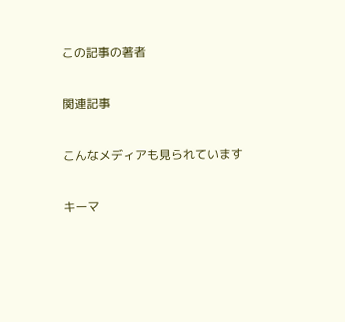この記事の著者

関連記事

こんなメディアも見られています

キーマ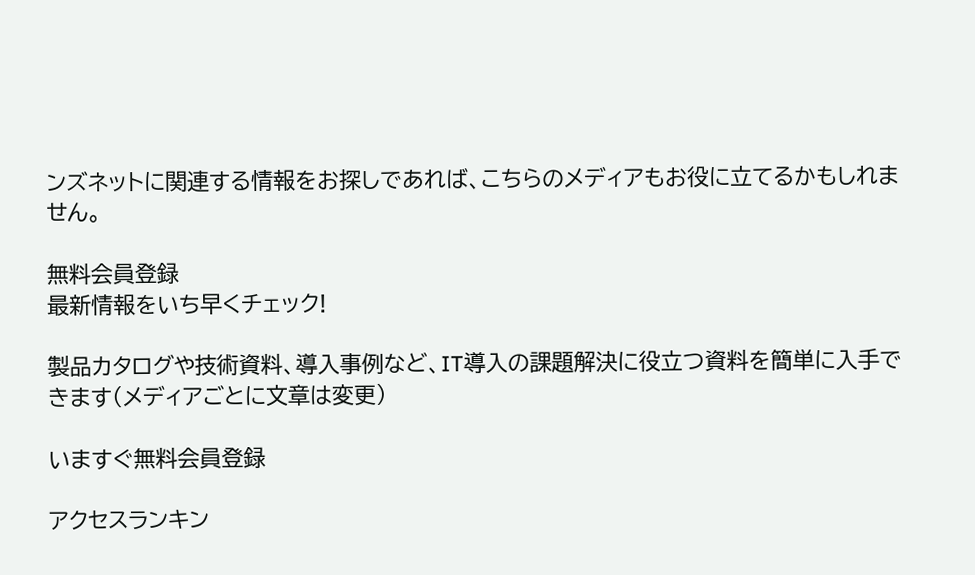ンズネットに関連する情報をお探しであれば、こちらのメディアもお役に立てるかもしれません。

無料会員登録
最新情報をいち早くチェック!

製品カタログや技術資料、導入事例など、IT導入の課題解決に役立つ資料を簡単に入手できます(メディアごとに文章は変更)

いますぐ無料会員登録

アクセスランキン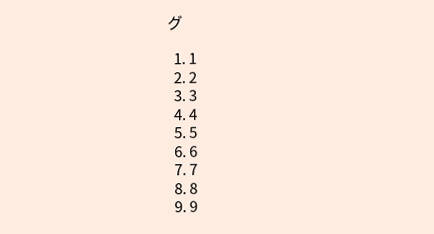グ

  1. 1
  2. 2
  3. 3
  4. 4
  5. 5
  6. 6
  7. 7
  8. 8
  9. 9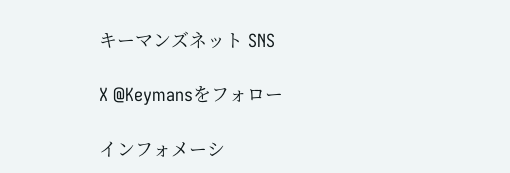キーマンズネット SNS

X @Keymansをフォロー

インフォメーシ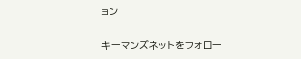ョン

キーマンズネットをフォロー